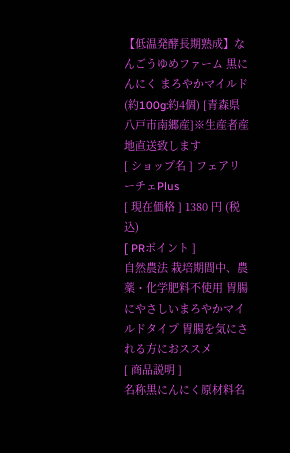【低温発酵長期熟成】なんごうゆめファーム 黒にんにく まろやかマイルド (約100g:約4個) [青森県八戸市南郷産]※生産者産地直送致します
[ ショップ名 ] フェアリーチェPlus
[ 現在価格 ] 1380 円 (税込)
[ PRポイント ]
自然農法 栽培期間中、農薬・化学肥料不使用 胃腸にやさしいまろやかマイルドタイプ 胃腸を気にされる方におススメ
[ 商品説明 ]
名称黒にんにく原材料名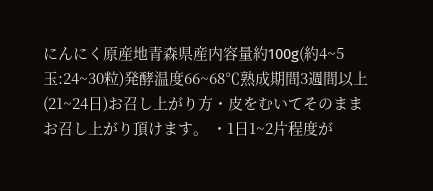にんにく原産地青森県産内容量約100g(約4~5玉:24~30粒)発酵温度66~68℃熟成期間3週間以上(21~24日)お召し上がり方・皮をむいてそのままお召し上がり頂けます。 ・1日1~2片程度が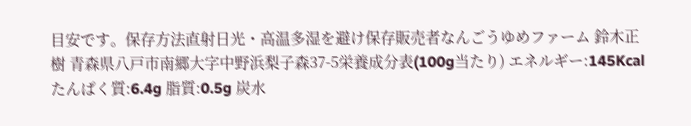目安です。保存方法直射日光・高温多湿を避け保存販売者なんごうゆめファーム 鈴木正樹 青森県八戸市南郷大字中野浜梨子森37-5栄養成分表(100g当たり) エネルギー:145Kcal たんぱく質:6.4g 脂質:0.5g 炭水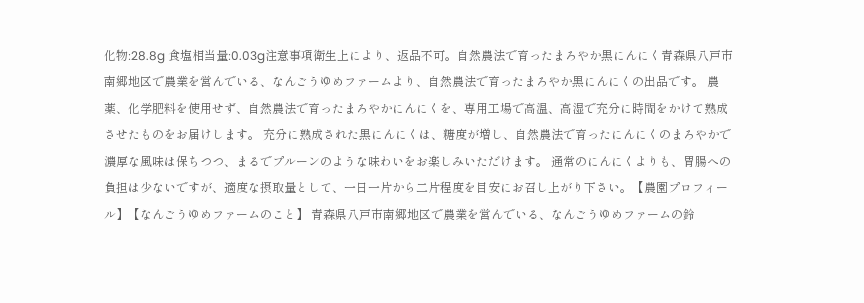化物:28.8g 食塩相当量:0.03g注意事項衛生上により、返品不可。自然農法で育ったまろやか黒にんにく青森県八戸市南郷地区で農業を営んでいる、なんごうゆめファームより、自然農法で育ったまろやか黒にんにくの出品です。 農薬、化学肥料を使用せず、自然農法で育ったまろやかにんにくを、専用工場で高温、高湿で充分に時間をかけて熟成させたものをお届けします。 充分に熟成された黒にんにくは、糖度が増し、自然農法で育ったにんにくのまろやかで濃厚な風味は保ちつつ、まるでプルーンのような味わいをお楽しみいただけます。 通常のにんにくよりも、胃腸への負担は少ないですが、適度な摂取量として、一日一片から二片程度を目安にお召し上がり下さい。【農園プロフィール】【なんごうゆめファームのこと】 青森県八戸市南郷地区で農業を営んでいる、なんごうゆめファームの鈴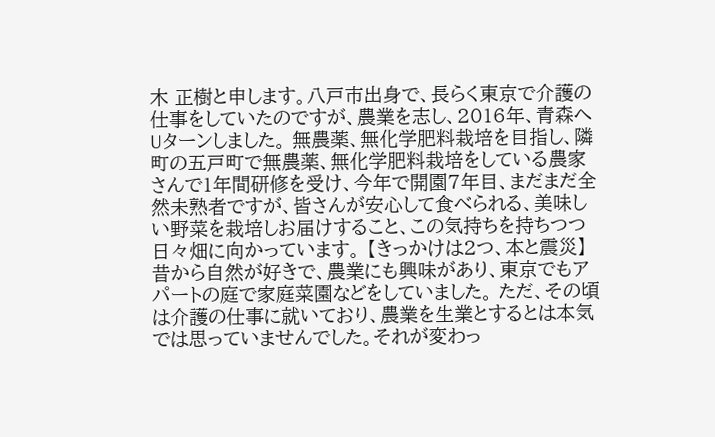木 正樹と申します。八戸市出身で、長らく東京で介護の仕事をしていたのですが、農業を志し、2016年、青森へUターンしました。 無農薬、無化学肥料栽培を目指し、隣町の五戸町で無農薬、無化学肥料栽培をしている農家さんで1年間研修を受け、今年で開園7年目、まだまだ全然未熟者ですが、皆さんが安心して食べられる、美味しい野菜を栽培しお届けすること、この気持ちを持ちつつ日々畑に向かっています。 【きっかけは2つ、本と震災】 昔から自然が好きで、農業にも興味があり、東京でもアパートの庭で家庭菜園などをしていました。 ただ、その頃は介護の仕事に就いており、農業を生業とするとは本気では思っていませんでした。それが変わっ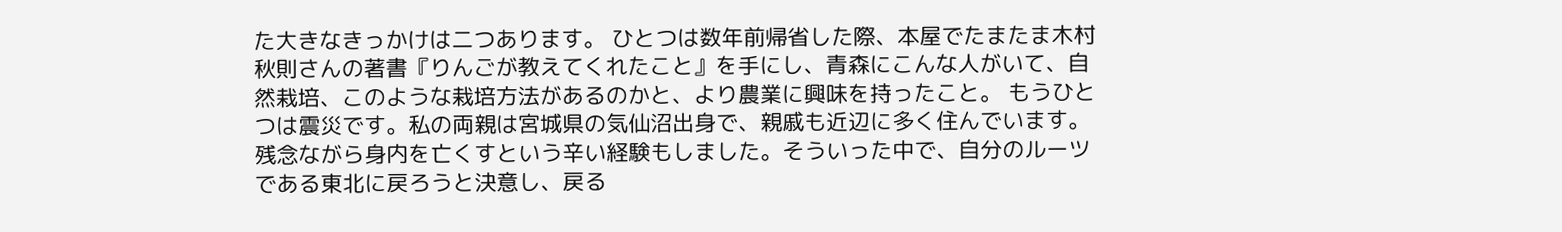た大きなきっかけは二つあります。 ひとつは数年前帰省した際、本屋でたまたま木村 秋則さんの著書『りんごが教えてくれたこと』を手にし、青森にこんな人がいて、自然栽培、このような栽培方法があるのかと、より農業に興味を持ったこと。 もうひとつは震災です。私の両親は宮城県の気仙沼出身で、親戚も近辺に多く住んでいます。残念ながら身内を亡くすという辛い経験もしました。そういった中で、自分のルーツである東北に戻ろうと決意し、戻る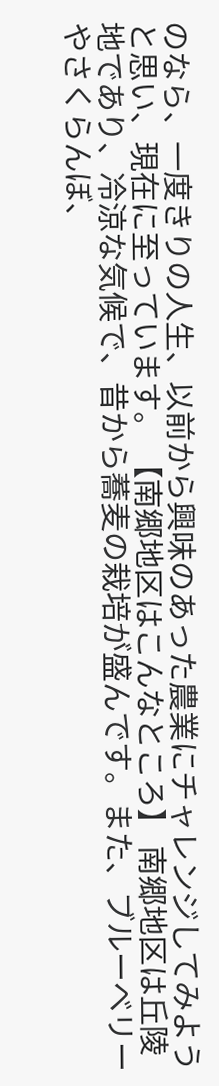のなら、一度きりの人生、以前から興味のあった農業にチャレンジしてみようと思い、現在に至っています。 【南郷地区はこんなところ】 南郷地区は丘陵地であり、冷涼な気候で、昔から蕎麦の栽培が盛んです。また、ブルーベリーやさくらんぼ、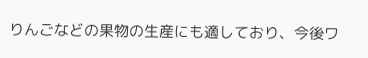りんごなどの果物の生産にも適しており、今後ワ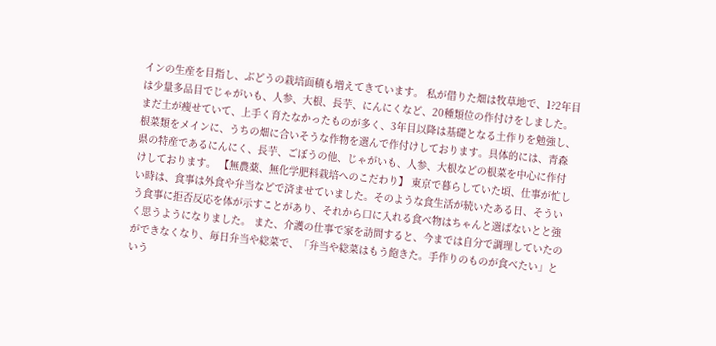インの生産を目指し、ぶどうの栽培面積も増えてきています。 私が借りた畑は牧草地で、1?2年目は少量多品目でじゃがいも、人参、大根、長芋、にんにくなど、20種類位の作付けをしました。まだ土が痩せていて、上手く育たなかったものが多く、3年目以降は基礎となる土作りを勉強し、根菜類をメインに、うちの畑に合いそうな作物を選んで作付けしております。具体的には、青森県の特産であるにんにく、長芋、ごぼうの他、じゃがいも、人参、大根などの根菜を中心に作付けしております。 【無農薬、無化学肥料栽培へのこだわり】 東京で暮らしていた頃、仕事が忙しい時は、食事は外食や弁当などで済ませていました。そのような食生活が続いたある日、そういう食事に拒否反応を体が示すことがあり、それから口に入れる食べ物はちゃんと選ばないとと強く思うようになりました。 また、介護の仕事で家を訪問すると、今までは自分で調理していたのができなくなり、毎日弁当や総菜で、「弁当や総菜はもう飽きた。手作りのものが食べたい」という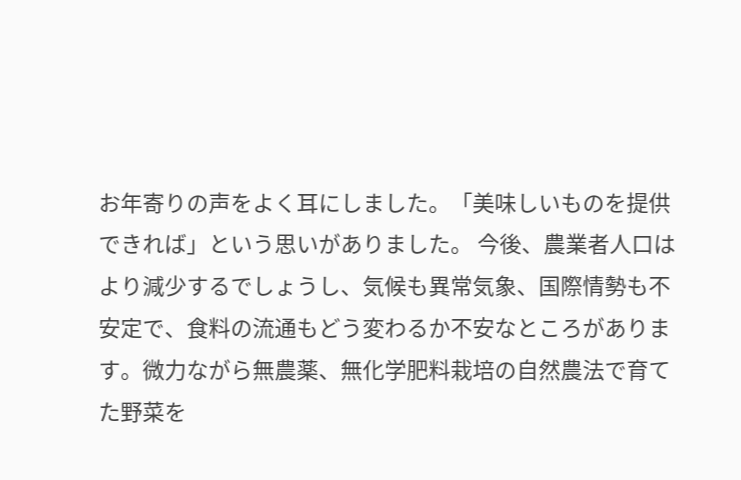お年寄りの声をよく耳にしました。「美味しいものを提供できれば」という思いがありました。 今後、農業者人口はより減少するでしょうし、気候も異常気象、国際情勢も不安定で、食料の流通もどう変わるか不安なところがあります。微力ながら無農薬、無化学肥料栽培の自然農法で育てた野菜を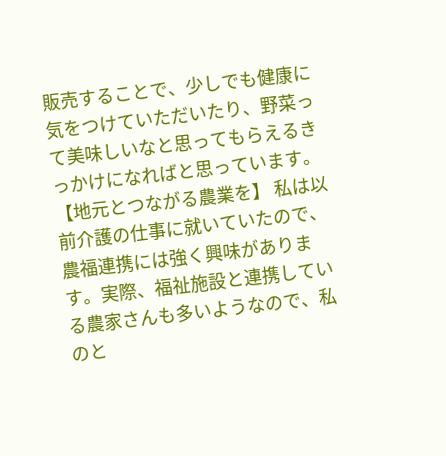販売することで、少しでも健康に気をつけていただいたり、野菜って美味しいなと思ってもらえるきっかけになればと思っています。 【地元とつながる農業を】 私は以前介護の仕事に就いていたので、農福連携には強く興味があります。実際、福祉施設と連携している農家さんも多いようなので、私のと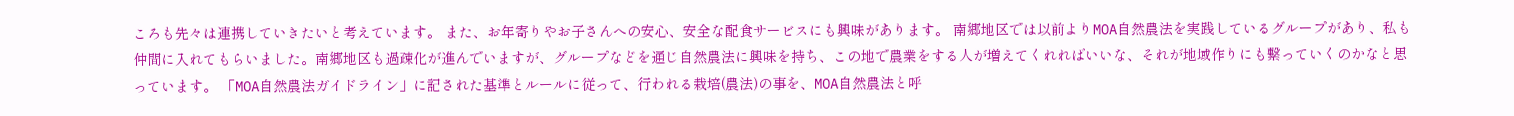ころも先々は連携していきたいと考えています。 また、お年寄りやお子さんへの安心、安全な配食サービスにも興味があります。 南郷地区では以前よりMOA自然農法を実践しているグループがあり、私も仲間に入れてもらいました。南郷地区も過疎化が進んでいますが、グループなどを通じ自然農法に興味を持ち、この地で農業をする人が増えてくれればいいな、それが地域作りにも繋っていくのかなと思っています。 「MOA自然農法ガイドライン」に記された基準とルールに従って、行われる栽培(農法)の事を、MOA自然農法と呼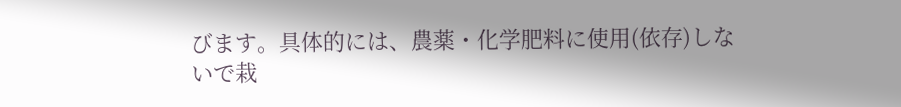びます。具体的には、農薬・化学肥料に使用(依存)しないで栽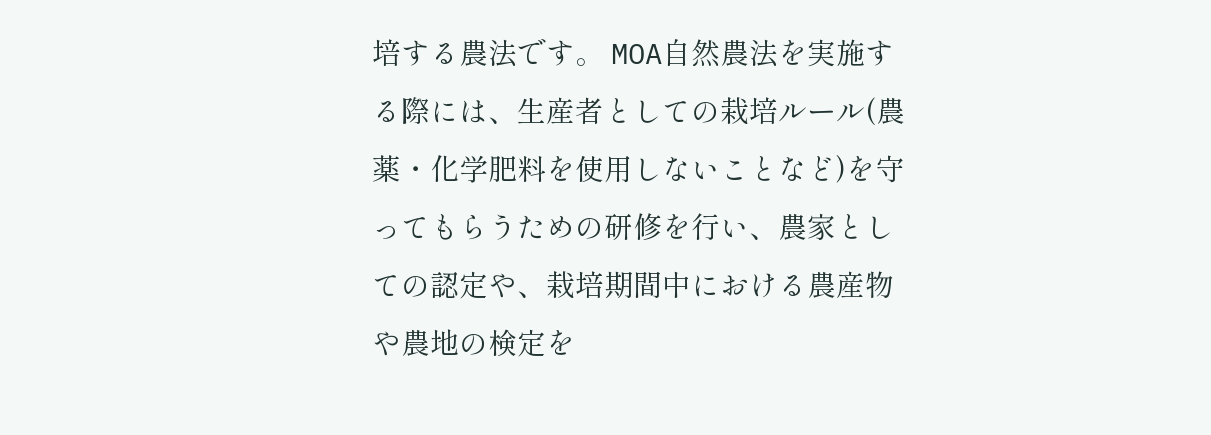培する農法です。 MOA自然農法を実施する際には、生産者としての栽培ルール(農薬・化学肥料を使用しないことなど)を守ってもらうための研修を行い、農家としての認定や、栽培期間中における農産物や農地の検定を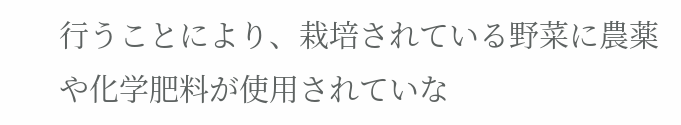行うことにより、栽培されている野菜に農薬や化学肥料が使用されていな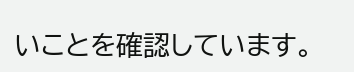いことを確認しています。